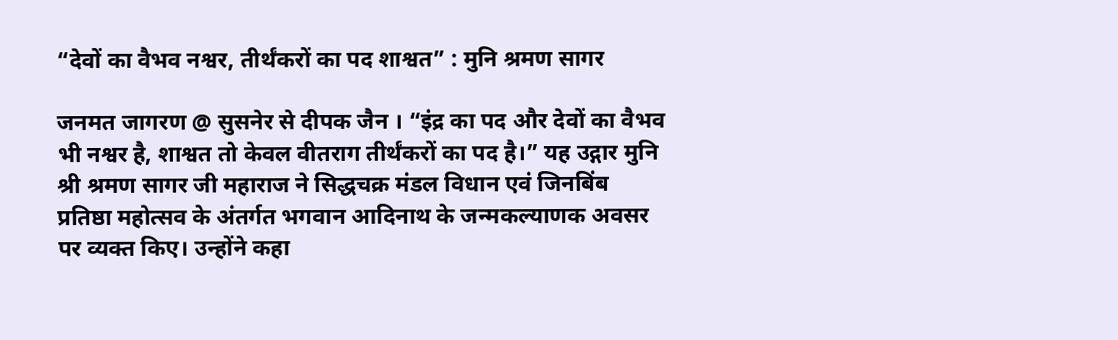“देवों का वैभव नश्वर, तीर्थंकरों का पद शाश्वत” : मुनि श्रमण सागर

जनमत जागरण @ सुसनेर से दीपक जैन । “इंद्र का पद और देवों का वैभव भी नश्वर है, शाश्वत तो केवल वीतराग तीर्थंकरों का पद है।” यह उद्गार मुनि श्री श्रमण सागर जी महाराज ने सिद्धचक्र मंडल विधान एवं जिनबिंब प्रतिष्ठा महोत्सव के अंतर्गत भगवान आदिनाथ के जन्मकल्याणक अवसर पर व्यक्त किए। उन्होंने कहा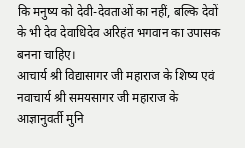कि मनुष्य को देवी-देवताओं का नहीं, बल्कि देवों के भी देव देवाधिदेव अरिहंत भगवान का उपासक बनना चाहिए।
आचार्य श्री विद्यासागर जी महाराज के शिष्य एवं नवाचार्य श्री समयसागर जी महाराज के आज्ञानुवर्ती मुनि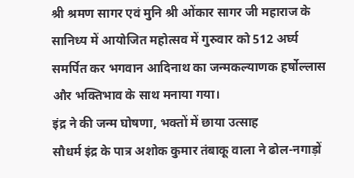श्री श्रमण सागर एवं मुनि श्री ओंकार सागर जी महाराज के सानिध्य में आयोजित महोत्सव में गुरुवार को 512 अर्घ्य समर्पित कर भगवान आदिनाथ का जन्मकल्याणक हर्षोल्लास और भक्तिभाव के साथ मनाया गया।
इंद्र ने की जन्म घोषणा, भक्तों में छाया उत्साह
सौधर्म इंद्र के पात्र अशोक कुमार तंबाकू वाला ने ढोल-नगाड़ों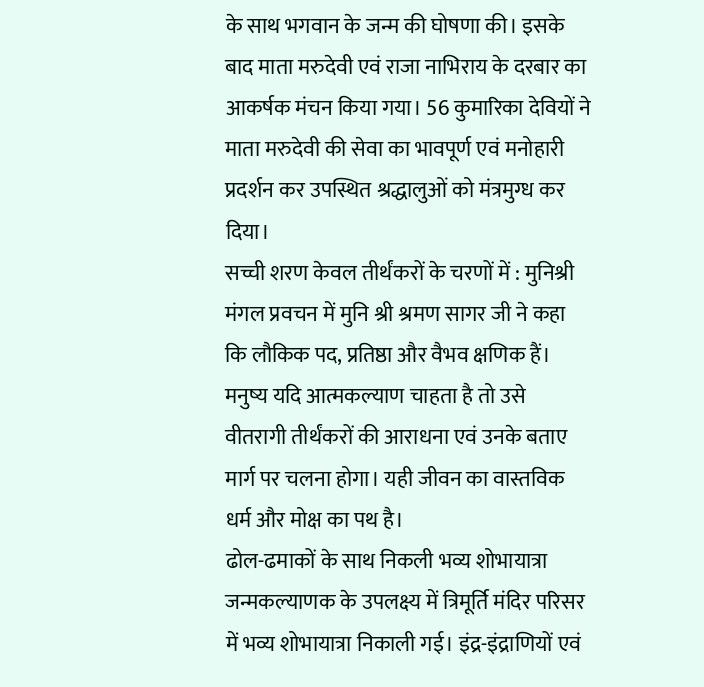के साथ भगवान के जन्म की घोषणा की। इसके बाद माता मरुदेवी एवं राजा नाभिराय के दरबार का आकर्षक मंचन किया गया। 56 कुमारिका देवियों ने माता मरुदेवी की सेवा का भावपूर्ण एवं मनोहारी प्रदर्शन कर उपस्थित श्रद्धालुओं को मंत्रमुग्ध कर दिया।
सच्ची शरण केवल तीर्थंकरों के चरणों में : मुनिश्री
मंगल प्रवचन में मुनि श्री श्रमण सागर जी ने कहा कि लौकिक पद, प्रतिष्ठा और वैभव क्षणिक हैं। मनुष्य यदि आत्मकल्याण चाहता है तो उसे वीतरागी तीर्थंकरों की आराधना एवं उनके बताए मार्ग पर चलना होगा। यही जीवन का वास्तविक धर्म और मोक्ष का पथ है।
ढोल-ढमाकों के साथ निकली भव्य शोभायात्रा
जन्मकल्याणक के उपलक्ष्य में त्रिमूर्ति मंदिर परिसर में भव्य शोभायात्रा निकाली गई। इंद्र-इंद्राणियों एवं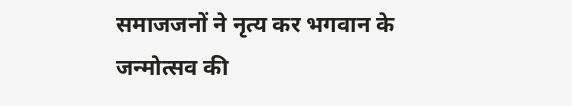समाजजनों ने नृत्य कर भगवान के जन्मोत्सव की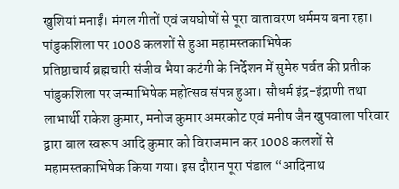खुशियां मनाईं। मंगल गीतों एवं जयघोषों से पूरा वातावरण धर्ममय बना रहा।
पांडुकशिला पर 1008 कलशों से हुआ महामस्तकाभिषेक
प्रतिष्ठाचार्य ब्रह्मचारी संजीव भैया कटंगी के निर्देशन में सुमेरु पर्वत की प्रतीक पांडुकशिला पर जन्माभिषेक महोत्सव संपन्न हुआ। सौधर्म इंद्र-इंद्राणी तथा लाभार्थी राकेश कुमार, मनोज कुमार अमरकोट एवं मनीष जैन खुपवाला परिवार द्वारा बाल स्वरूप आदि कुमार को विराजमान कर 1008 कलशों से महामस्तकाभिषेक किया गया। इस दौरान पूरा पंडाल “आदिनाथ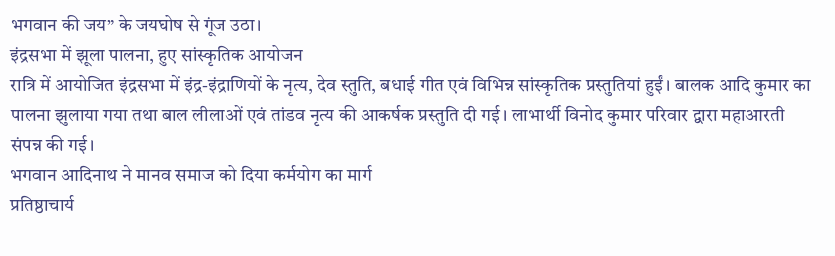भगवान की जय” के जयघोष से गूंज उठा।
इंद्रसभा में झूला पालना, हुए सांस्कृतिक आयोजन
रात्रि में आयोजित इंद्रसभा में इंद्र-इंद्राणियों के नृत्य, देव स्तुति, बधाई गीत एवं विभिन्न सांस्कृतिक प्रस्तुतियां हुईं। बालक आदि कुमार का पालना झुलाया गया तथा बाल लीलाओं एवं तांडव नृत्य की आकर्षक प्रस्तुति दी गई। लाभार्थी विनोद कुमार परिवार द्वारा महाआरती संपन्न की गई।
भगवान आदिनाथ ने मानव समाज को दिया कर्मयोग का मार्ग
प्रतिष्ठाचार्य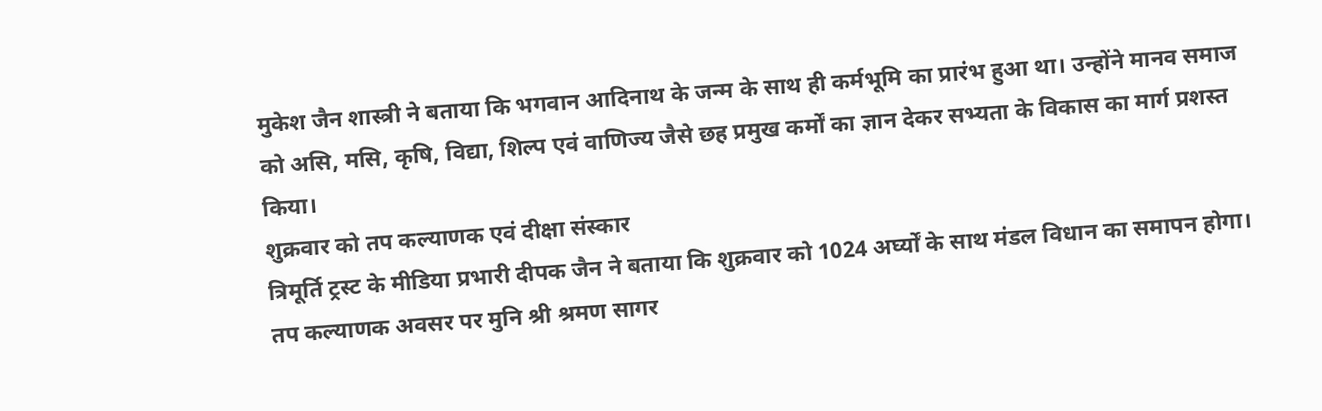मुकेश जैन शास्त्री ने बताया कि भगवान आदिनाथ के जन्म के साथ ही कर्मभूमि का प्रारंभ हुआ था। उन्होंने मानव समाज को असि, मसि, कृषि, विद्या, शिल्प एवं वाणिज्य जैसे छह प्रमुख कर्मों का ज्ञान देकर सभ्यता के विकास का मार्ग प्रशस्त किया।
शुक्रवार को तप कल्याणक एवं दीक्षा संस्कार
त्रिमूर्ति ट्रस्ट के मीडिया प्रभारी दीपक जैन ने बताया कि शुक्रवार को 1024 अर्घ्यों के साथ मंडल विधान का समापन होगा। तप कल्याणक अवसर पर मुनि श्री श्रमण सागर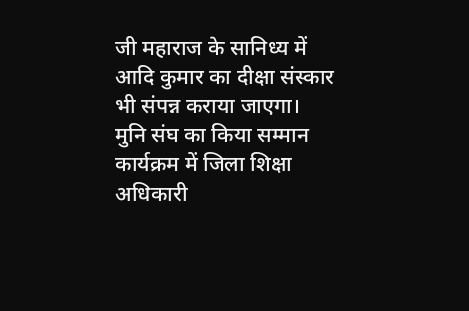जी महाराज के सानिध्य में आदि कुमार का दीक्षा संस्कार भी संपन्न कराया जाएगा।
मुनि संघ का किया सम्मान
कार्यक्रम में जिला शिक्षा अधिकारी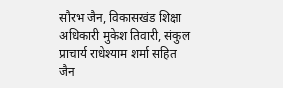सौरभ जैन, विकासखंड शिक्षा अधिकारी मुकेश तिवारी, संकुल प्राचार्य राधेश्याम शर्मा सहित जैन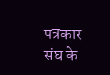पत्रकार संघ के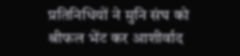प्रतिनिधियों ने मुनि संघ को श्रीफल भेंट कर आशीर्वाद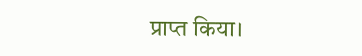प्राप्त किया।